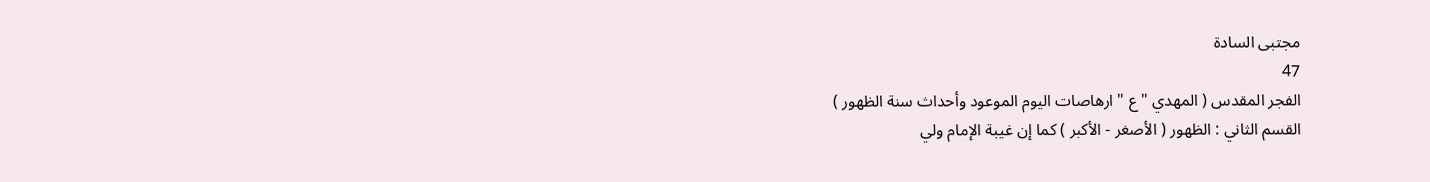مجتبى السادة
47
الفجر المقدس ( المهدي " ع " ارهاصات اليوم الموعود وأحداث سنة الظهور )
القسم الثاني : الظهور ( الأصغر - الأكبر ) كما إن غيبة الإمام ولي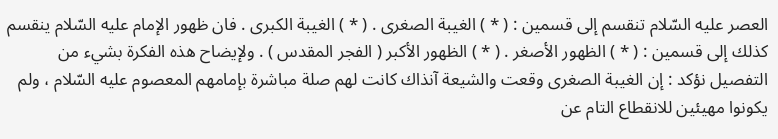العصر عليه السّلام تنقسم إلى قسمين : ( * ) الغيبة الصغرى . ( * ) الغيبة الكبرى . فان ظهور الإمام عليه السّلام ينقسم كذلك إلى قسمين : ( * ) الظهور الأصغر . ( * ) الظهور الأكبر ( الفجر المقدس ) . ولإيضاح هذه الفكرة بشيء من التفصيل نؤكد : إن الغيبة الصغرى وقعت والشيعة آنذاك كانت لهم صلة مباشرة بإمامهم المعصوم عليه السّلام ، ولم يكونوا مهيئين للانقطاع التام عن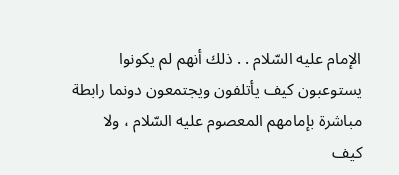الإمام عليه السّلام . . ذلك أنهم لم يكونوا يستوعبون كيف يأتلفون ويجتمعون دونما رابطة مباشرة بإمامهم المعصوم عليه السّلام ، ولا كيف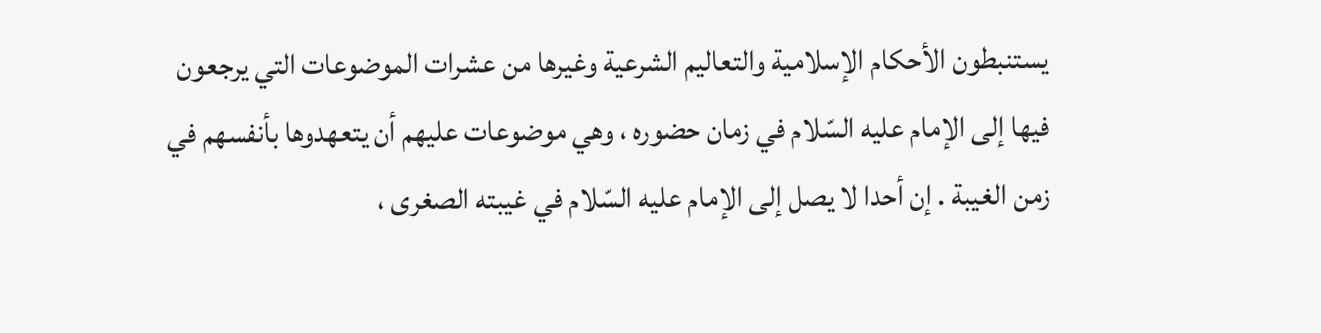يستنبطون الأحكام الإسلامية والتعاليم الشرعية وغيرها من عشرات الموضوعات التي يرجعون فيها إلى الإمام عليه السّلام في زمان حضوره ، وهي موضوعات عليهم أن يتعهدوها بأنفسهم في زمن الغيبة . إن أحدا لا يصل إلى الإمام عليه السّلام في غيبته الصغرى ،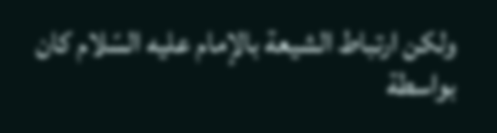ولكن ارتباط الشيعة بالإمام عليه السّلام كان بواسطة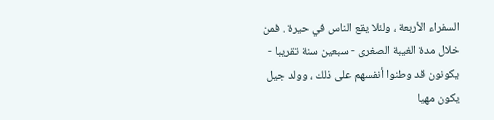السفراء الأربعة ، ولئلا يقع الناس في حيرة . فمن خلال مدة الغيبة الصغرى - سبعين سنة تقريبا - يكونون قد وطنوا أنفسهم على ذلك ، وولد جيل يكون مهيا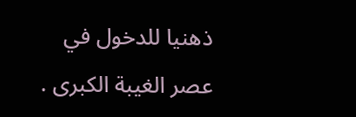ذهنيا للدخول في عصر الغيبة الكبرى .